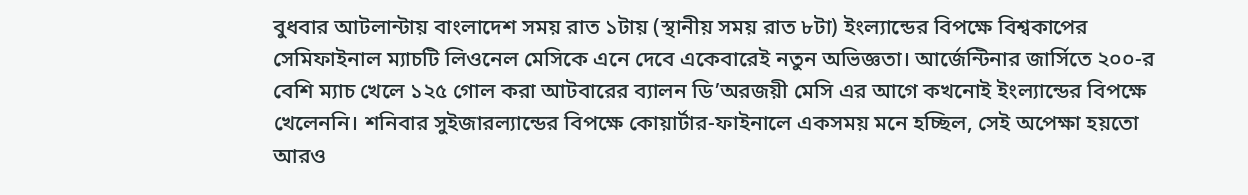বুধবার আটলান্টায় বাংলাদেশ সময় রাত ১টায় (স্থানীয় সময় রাত ৮টা) ইংল্যান্ডের বিপক্ষে বিশ্বকাপের সেমিফাইনাল ম্যাচটি লিওনেল মেসিকে এনে দেবে একেবারেই নতুন অভিজ্ঞতা। আর্জেন্টিনার জার্সিতে ২০০-র বেশি ম্যাচ খেলে ১২৫ গোল করা আটবারের ব্যালন ডি’অরজয়ী মেসি এর আগে কখনোই ইংল্যান্ডের বিপক্ষে খেলেননি। শনিবার সুইজারল্যান্ডের বিপক্ষে কোয়ার্টার-ফাইনালে একসময় মনে হচ্ছিল, সেই অপেক্ষা হয়তো আরও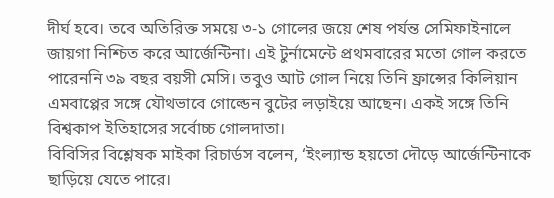দীর্ঘ হবে। তবে অতিরিক্ত সময়ে ৩-১ গোলের জয়ে শেষ পর্যন্ত সেমিফাইনালে জায়গা নিশ্চিত করে আর্জেন্টিনা। এই টুর্নামেন্টে প্রথমবারের মতো গোল করতে পারেননি ৩৯ বছর বয়সী মেসি। তবুও আট গোল নিয়ে তিনি ফ্রান্সের কিলিয়ান এমবাপ্পের সঙ্গে যৌথভাবে গোল্ডেন বুটের লড়াইয়ে আছেন। একই সঙ্গে তিনি বিশ্বকাপ ইতিহাসের সর্বোচ্চ গোলদাতা।
বিবিসির বিশ্লেষক মাইকা রিচার্ডস বলেন, ‘ইংল্যান্ড হয়তো দৌড়ে আর্জেন্টিনাকে ছাড়িয়ে যেতে পারে।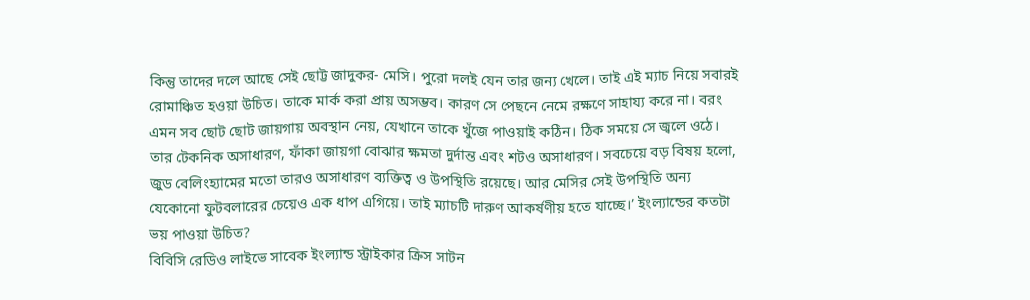কিন্তু তাদের দলে আছে সেই ছোট্ট জাদুকর- মেসি। পুরো দলই যেন তার জন্য খেলে। তাই এই ম্যাচ নিয়ে সবারই রোমাঞ্চিত হওয়া উচিত। তাকে মার্ক করা প্রায় অসম্ভব। কারণ সে পেছনে নেমে রক্ষণে সাহায্য করে না। বরং এমন সব ছোট ছোট জায়গায় অবস্থান নেয়, যেখানে তাকে খুঁজে পাওয়াই কঠিন। ঠিক সময়ে সে জ্বলে ওঠে। তার টেকনিক অসাধারণ, ফাঁকা জায়গা বোঝার ক্ষমতা দুর্দান্ত এবং শটও অসাধারণ। সবচেয়ে বড় বিষয় হলো, জুড বেলিংহ্যামের মতো তারও অসাধারণ ব্যক্তিত্ব ও উপস্থিতি রয়েছে। আর মেসির সেই উপস্থিতি অন্য যেকোনো ফুটবলারের চেয়েও এক ধাপ এগিয়ে। তাই ম্যাচটি দারুণ আকর্ষণীয় হতে যাচ্ছে।’ ইংল্যান্ডের কতটা ভয় পাওয়া উচিত?
বিবিসি রেডিও লাইভে সাবেক ইংল্যান্ড স্ট্রাইকার ক্রিস সাটন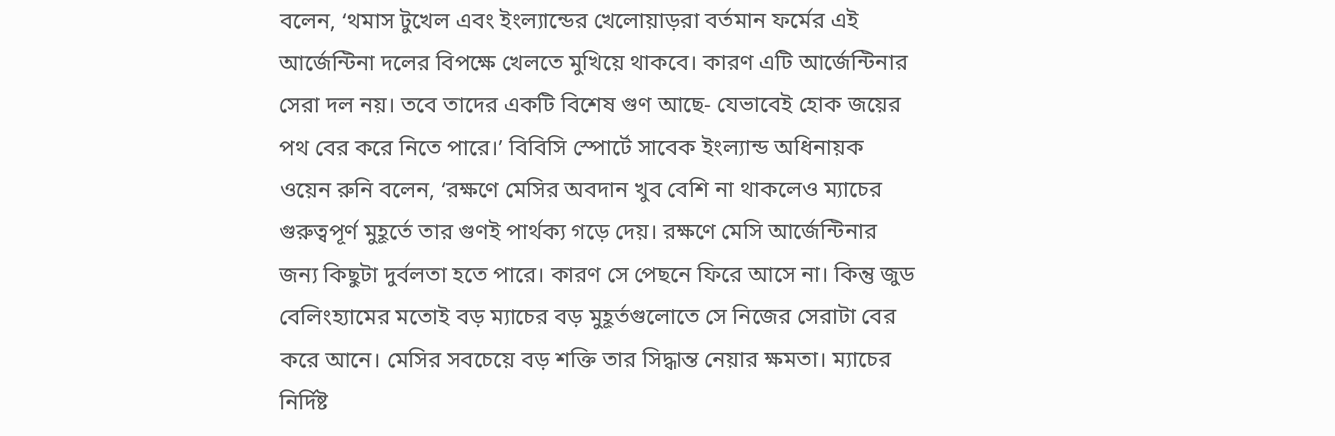বলেন, ‘থমাস টুখেল এবং ইংল্যান্ডের খেলোয়াড়রা বর্তমান ফর্মের এই আর্জেন্টিনা দলের বিপক্ষে খেলতে মুখিয়ে থাকবে। কারণ এটি আর্জেন্টিনার সেরা দল নয়। তবে তাদের একটি বিশেষ গুণ আছে- যেভাবেই হোক জয়ের পথ বের করে নিতে পারে।’ বিবিসি স্পোর্টে সাবেক ইংল্যান্ড অধিনায়ক ওয়েন রুনি বলেন, ‘রক্ষণে মেসির অবদান খুব বেশি না থাকলেও ম্যাচের গুরুত্বপূর্ণ মুহূর্তে তার গুণই পার্থক্য গড়ে দেয়। রক্ষণে মেসি আর্জেন্টিনার জন্য কিছুটা দুর্বলতা হতে পারে। কারণ সে পেছনে ফিরে আসে না। কিন্তু জুড বেলিংহ্যামের মতোই বড় ম্যাচের বড় মুহূর্তগুলোতে সে নিজের সেরাটা বের করে আনে। মেসির সবচেয়ে বড় শক্তি তার সিদ্ধান্ত নেয়ার ক্ষমতা। ম্যাচের নির্দিষ্ট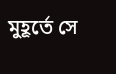মুহূর্তে সে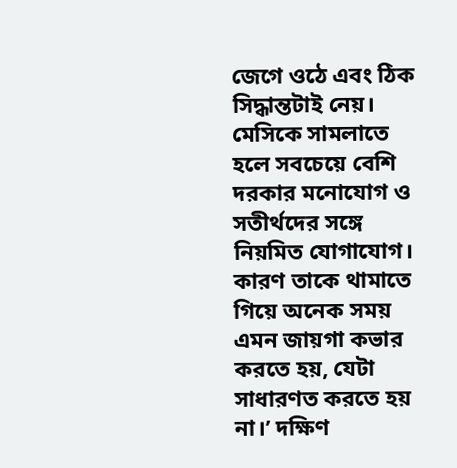জেগে ওঠে এবং ঠিক সিদ্ধান্তটাই নেয়। মেসিকে সামলাতে হলে সবচেয়ে বেশি দরকার মনোযোগ ও সতীর্থদের সঙ্গে নিয়মিত যোগাযোগ। কারণ তাকে থামাতে গিয়ে অনেক সময় এমন জায়গা কভার করতে হয়, যেটা সাধারণত করতে হয় না।’ দক্ষিণ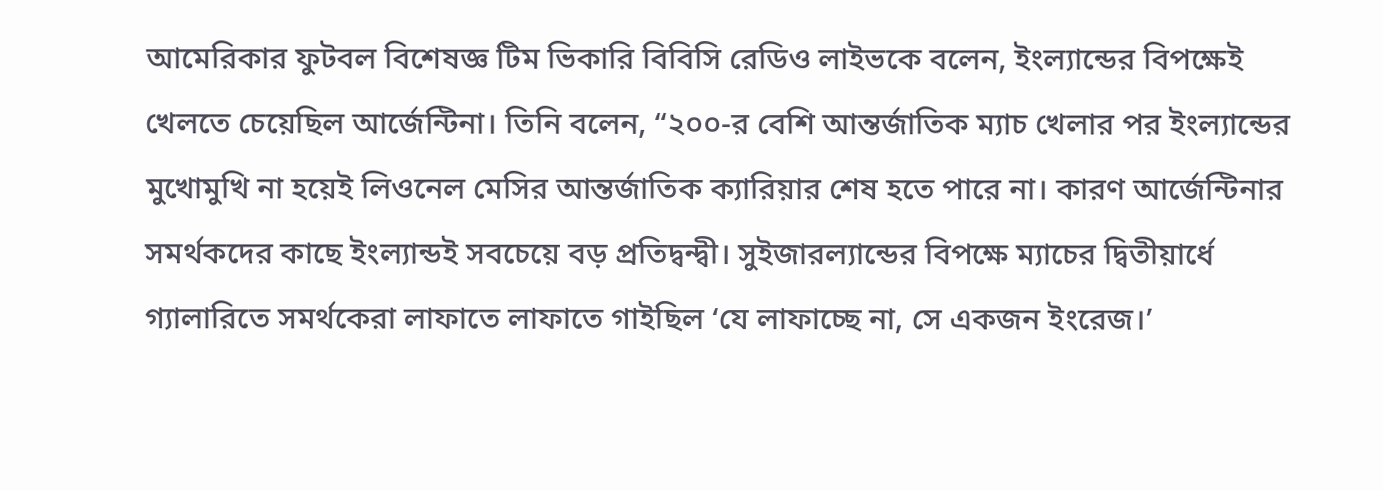আমেরিকার ফুটবল বিশেষজ্ঞ টিম ভিকারি বিবিসি রেডিও লাইভকে বলেন, ইংল্যান্ডের বিপক্ষেই খেলতে চেয়েছিল আর্জেন্টিনা। তিনি বলেন, “২০০-র বেশি আন্তর্জাতিক ম্যাচ খেলার পর ইংল্যান্ডের মুখোমুখি না হয়েই লিওনেল মেসির আন্তর্জাতিক ক্যারিয়ার শেষ হতে পারে না। কারণ আর্জেন্টিনার সমর্থকদের কাছে ইংল্যান্ডই সবচেয়ে বড় প্রতিদ্বন্দ্বী। সুইজারল্যান্ডের বিপক্ষে ম্যাচের দ্বিতীয়ার্ধে গ্যালারিতে সমর্থকেরা লাফাতে লাফাতে গাইছিল ‘যে লাফাচ্ছে না, সে একজন ইংরেজ।’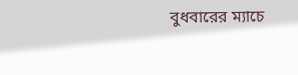বুধবারের ম্যাচে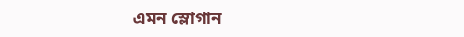এমন স্লোগান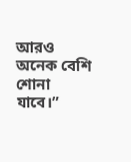আরও অনেক বেশি শোনা যাবে।”